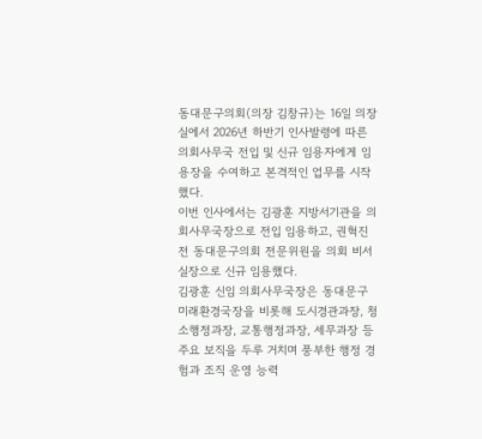동대문구의회(의장 김창규)는 16일 의장실에서 2026년 하반기 인사발령에 따른 의회사무국 전입 및 신규 임용자에게 임용장을 수여하고 본격적인 업무를 시작했다.
이번 인사에서는 김광훈 지방서기관을 의회사무국장으로 전입 임용하고, 권혁진 전 동대문구의회 전문위원을 의회 비서실장으로 신규 임용했다.
김광훈 신임 의회사무국장은 동대문구 미래환경국장을 비롯해 도시경관과장, 청소행정과장, 교통행정과장, 세무과장 등 주요 보직을 두루 거치며 풍부한 행정 경험과 조직 운영 능력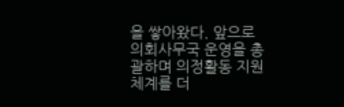을 쌓아왔다. 앞으로 의회사무국 운영을 총괄하며 의정활동 지원체계를 더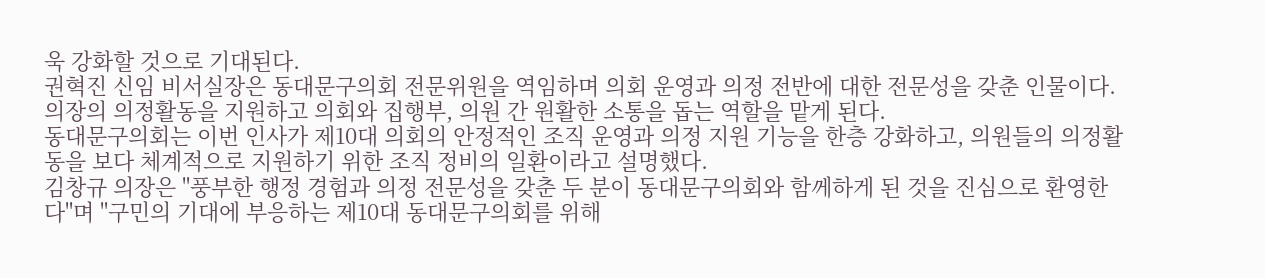욱 강화할 것으로 기대된다.
권혁진 신임 비서실장은 동대문구의회 전문위원을 역임하며 의회 운영과 의정 전반에 대한 전문성을 갖춘 인물이다. 의장의 의정활동을 지원하고 의회와 집행부, 의원 간 원활한 소통을 돕는 역할을 맡게 된다.
동대문구의회는 이번 인사가 제10대 의회의 안정적인 조직 운영과 의정 지원 기능을 한층 강화하고, 의원들의 의정활동을 보다 체계적으로 지원하기 위한 조직 정비의 일환이라고 설명했다.
김창규 의장은 "풍부한 행정 경험과 의정 전문성을 갖춘 두 분이 동대문구의회와 함께하게 된 것을 진심으로 환영한다"며 "구민의 기대에 부응하는 제10대 동대문구의회를 위해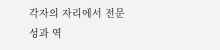각자의 자리에서 전문성과 역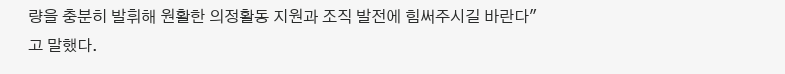량을 충분히 발휘해 원활한 의정활동 지원과 조직 발전에 힘써주시길 바란다"고 말했다.